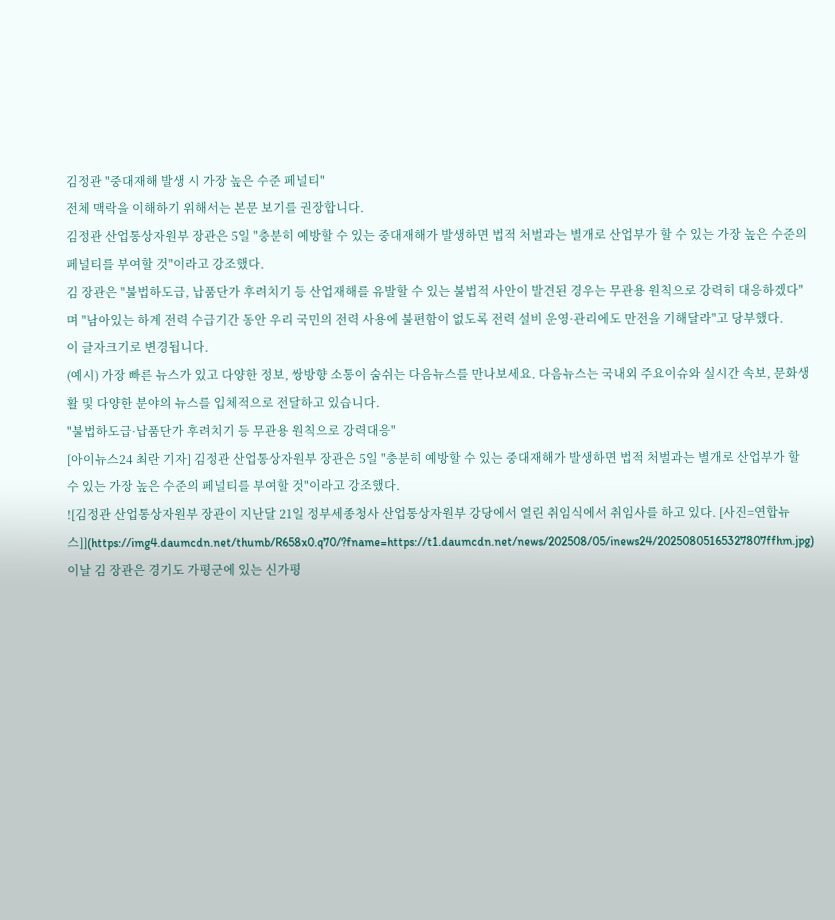김정관 "중대재해 발생 시 가장 높은 수준 페널티"
전체 맥락을 이해하기 위해서는 본문 보기를 권장합니다.
김정관 산업통상자원부 장관은 5일 "충분히 예방할 수 있는 중대재해가 발생하면 법적 처벌과는 별개로 산업부가 할 수 있는 가장 높은 수준의 페널티를 부여할 것"이라고 강조했다.
김 장관은 "불법하도급, 납품단가 후려치기 등 산업재해를 유발할 수 있는 불법적 사안이 발견된 경우는 무관용 원칙으로 강력히 대응하겠다"며 "남아있는 하계 전력 수급기간 동안 우리 국민의 전력 사용에 불편함이 없도록 전력 설비 운영·관리에도 만전을 기해달라"고 당부했다.
이 글자크기로 변경됩니다.
(예시) 가장 빠른 뉴스가 있고 다양한 정보, 쌍방향 소통이 숨쉬는 다음뉴스를 만나보세요. 다음뉴스는 국내외 주요이슈와 실시간 속보, 문화생활 및 다양한 분야의 뉴스를 입체적으로 전달하고 있습니다.
"불법하도급·납품단가 후려치기 등 무관용 원칙으로 강력대응"
[아이뉴스24 최란 기자] 김정관 산업통상자원부 장관은 5일 "충분히 예방할 수 있는 중대재해가 발생하면 법적 처벌과는 별개로 산업부가 할 수 있는 가장 높은 수준의 페널티를 부여할 것"이라고 강조했다.
![김정관 산업통상자원부 장관이 지난달 21일 정부세종청사 산업통상자원부 강당에서 열린 취임식에서 취임사를 하고 있다. [사진=연합뉴스]](https://img4.daumcdn.net/thumb/R658x0.q70/?fname=https://t1.daumcdn.net/news/202508/05/inews24/20250805165327807ffhm.jpg)
이날 김 장관은 경기도 가평군에 있는 신가평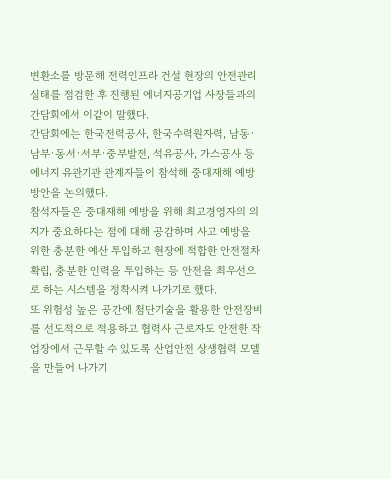변환소를 방문해 전력인프라 건설 현장의 안전관리 실태를 점검한 후 진행된 에너지공기업 사장들과의 간담회에서 이같이 말했다.
간담회에는 한국전력공사, 한국수력원자력, 남동·남부·동서·서부·중부발전, 석유공사, 가스공사 등 에너지 유관기관 관계자들이 참석해 중대재해 예방 방안을 논의했다.
참석자들은 중대재해 예방을 위해 최고경영자의 의지가 중요하다는 점에 대해 공감하며 사고 예방을 위한 충분한 예산 투입하고 현장에 적합한 안전절차 확립, 충분한 인력을 투입하는 등 안전을 최우선으로 하는 시스템을 정착시켜 나가기로 했다.
또 위험성 높은 공간에 첨단기술을 활용한 안전장비를 선도적으로 적용하고 협력사 근로자도 안전한 작업장에서 근무할 수 있도록 산업안전 상생협력 모델을 만들어 나가기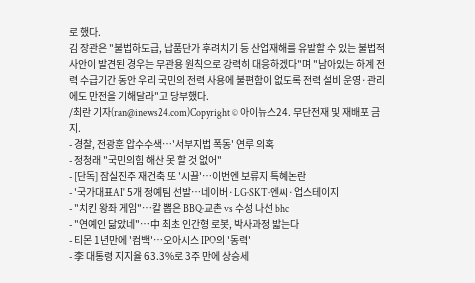로 했다.
김 장관은 "불법하도급, 납품단가 후려치기 등 산업재해를 유발할 수 있는 불법적 사안이 발견된 경우는 무관용 원칙으로 강력히 대응하겠다"며 "남아있는 하계 전력 수급기간 동안 우리 국민의 전력 사용에 불편함이 없도록 전력 설비 운영·관리에도 만전을 기해달라"고 당부했다.
/최란 기자(ran@inews24.com)Copyright © 아이뉴스24. 무단전재 및 재배포 금지.
- 경찰, 전광훈 압수수색…'서부지법 폭동' 연루 의혹
- 정청래 "국민의힘 해산 못 할 것 없어"
- [단독] 잠실진주 재건축 또 '시끌'⋯이번엔 보류지 특혜논란
- '국가대표AI' 5개 정예팀 선발…네이버·LG·SKT·엔씨·업스테이지
- "치킨 왕좌 게임"⋯칼 뽑은 BBQ·교촌 vs 수성 나선 bhc
- "연예인 닮았네"…中 최초 인간형 로봇, 박사과정 밟는다
- 티몬 1년만에 '컴백'⋯오아시스 IPO의 '동력'
- 李 대통령 지지율 63.3%로 3주 만에 상승세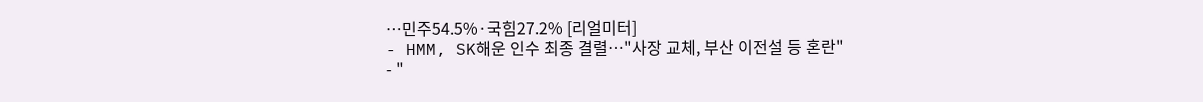⋯민주54.5%·국힘27.2% [리얼미터]
- HMM, SK해운 인수 최종 결렬⋯"사장 교체, 부산 이전설 등 혼란"
- "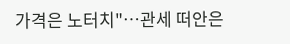가격은 노터치"⋯관세 떠안은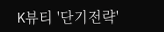K뷰티 '단기전략'